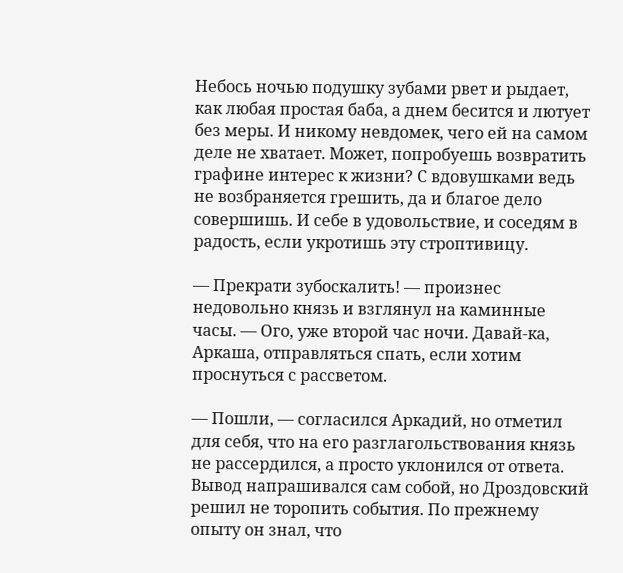Небось ночью подушку зубами рвет и рыдает, как любая простая баба, а днем бесится и лютует без меры. И никому невдомек, чего ей на самом деле не хватает. Может, попробуешь возвратить графине интерес к жизни? С вдовушками ведь не возбраняется грешить, да и благое дело совершишь. И себе в удовольствие, и соседям в радость, если укротишь эту строптивицу.

— Прекрати зубоскалить! — произнес недовольно князь и взглянул на каминные часы. — Ого, уже второй час ночи. Давай-ка, Аркаша, отправляться спать, если хотим проснуться с рассветом.

— Пошли, — согласился Аркадий, но отметил для себя, что на его разглагольствования князь не рассердился, а просто уклонился от ответа. Вывод напрашивался сам собой, но Дроздовский решил не торопить события. По прежнему опыту он знал, что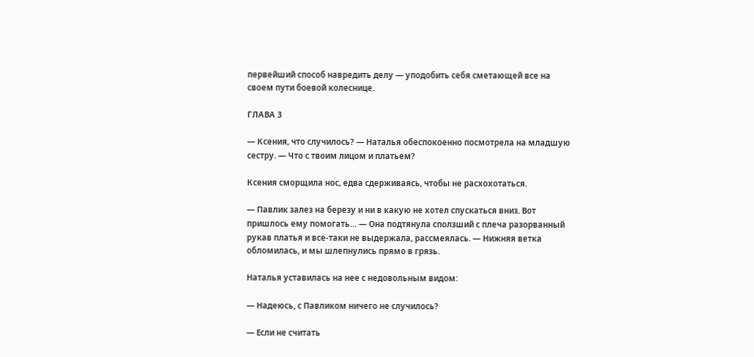первейший способ навредить делу — уподобить себя сметающей все на своем пути боевой колеснице.

ГЛАВА 3

— Ксения, что случилось? — Наталья обеспокоенно посмотрела на младшую сестру. — Что с твоим лицом и платьем?

Ксения сморщила нос, едва сдерживаясь, чтобы не расхохотаться.

— Павлик залез на березу и ни в какую не хотел спускаться вниз. Вот пришлось ему помогать… — Она подтянула сползший с плеча разорванный рукав платья и все-таки не выдержала, рассмеялась. — Нижняя ветка обломилась, и мы шлепнулись прямо в грязь.

Наталья уставилась на нее с недовольным видом:

— Надеюсь, с Павликом ничего не случилось?

— Если не считать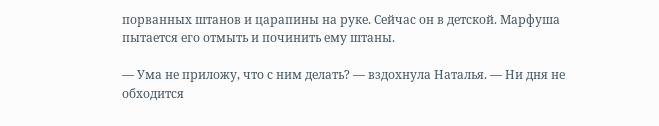порванных штанов и царапины на руке. Сейчас он в детской. Марфуша пытается его отмыть и починить ему штаны.

— Ума не приложу, что с ним делать? — вздохнула Наталья. — Ни дня не обходится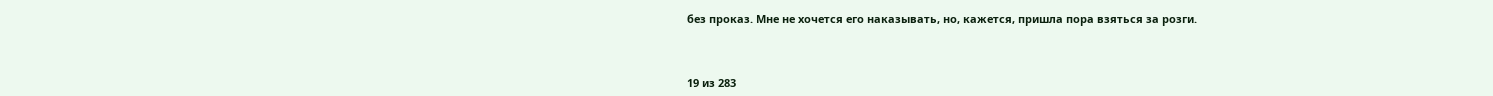без проказ. Мне не хочется его наказывать, но, кажется, пришла пора взяться за розги.



19 из 283